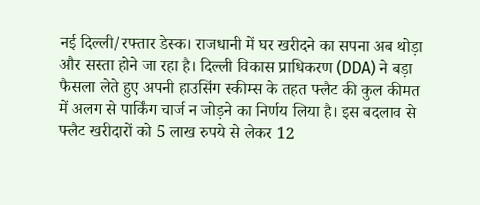नई दिल्ली/रफ्तार डेस्क। राजधानी में घर खरीदने का सपना अब थोड़ा और सस्ता होने जा रहा है। दिल्ली विकास प्राधिकरण (DDA) ने बड़ा फैसला लेते हुए अपनी हाउसिंग स्कीम्स के तहत फ्लैट की कुल कीमत में अलग से पार्किंग चार्ज न जोड़ने का निर्णय लिया है। इस बदलाव से फ्लैट खरीदारों को 5 लाख रुपये से लेकर 12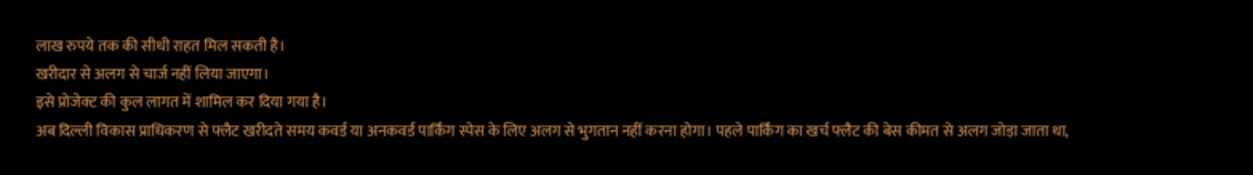लाख रुपये तक की सीधी राहत मिल सकती है।
खरीदार से अलग से चार्ज नहीं लिया जाएगा।
इसे प्रोजेक्ट की कुल लागत में शामिल कर दिया गया है।
अब दिल्ली विकास प्राधिकरण से फ्लैट खरीदते समय कवर्ड या अनकवर्ड पार्किंग स्पेस के लिए अलग से भुगतान नहीं करना होगा। पहले पार्किंग का खर्च फ्लैट की बेस कीमत से अलग जोड़ा जाता था,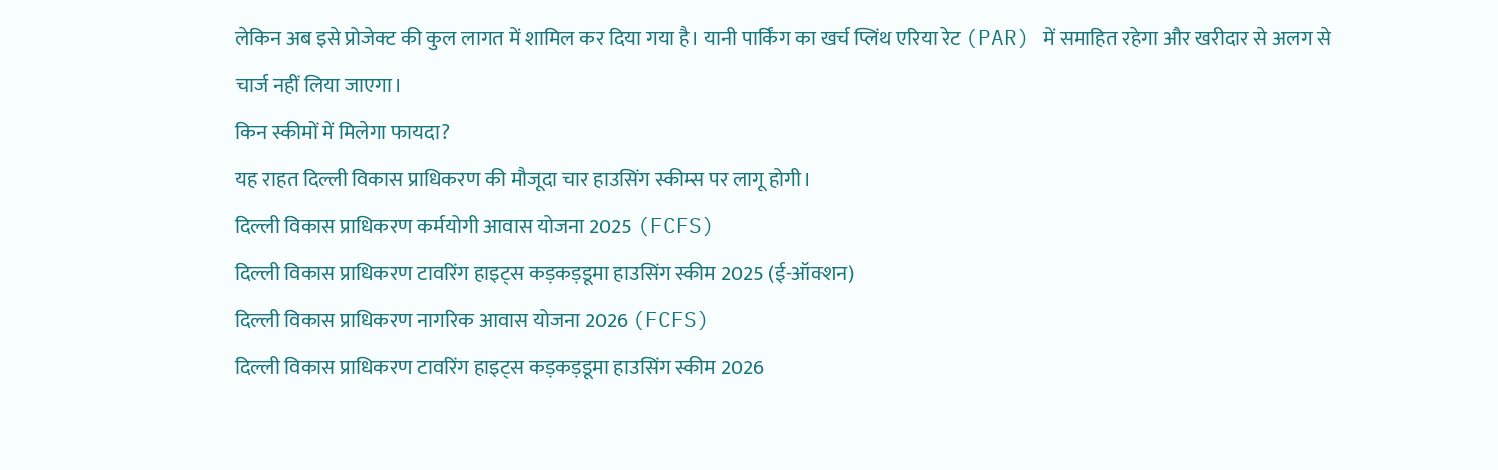लेकिन अब इसे प्रोजेक्ट की कुल लागत में शामिल कर दिया गया है। यानी पार्किंग का खर्च प्लिंथ एरिया रेट (PAR) में समाहित रहेगा और खरीदार से अलग से चार्ज नहीं लिया जाएगा।
किन स्कीमों में मिलेगा फायदा?
यह राहत दिल्ली विकास प्राधिकरण की मौजूदा चार हाउसिंग स्कीम्स पर लागू होगी।
दिल्ली विकास प्राधिकरण कर्मयोगी आवास योजना 2025 (FCFS)
दिल्ली विकास प्राधिकरण टावरिंग हाइट्स कड़कड़डूमा हाउसिंग स्कीम 2025 (ई-ऑक्शन)
दिल्ली विकास प्राधिकरण नागरिक आवास योजना 2026 (FCFS)
दिल्ली विकास प्राधिकरण टावरिंग हाइट्स कड़कड़डूमा हाउसिंग स्कीम 2026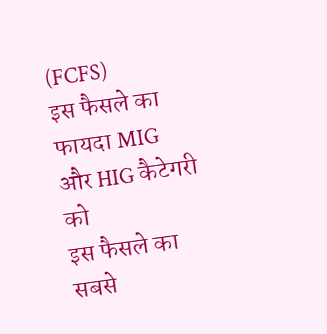(FCFS)
इस फैसले का फायदा MIG और HIG कैटेगरी को
इस फैसले का सबसे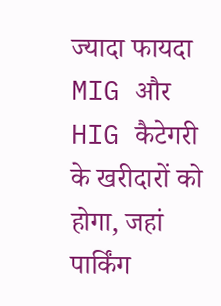ज्यादा फायदा MIG और HIG कैटेगरी के खरीदारों को होगा, जहां पार्किंग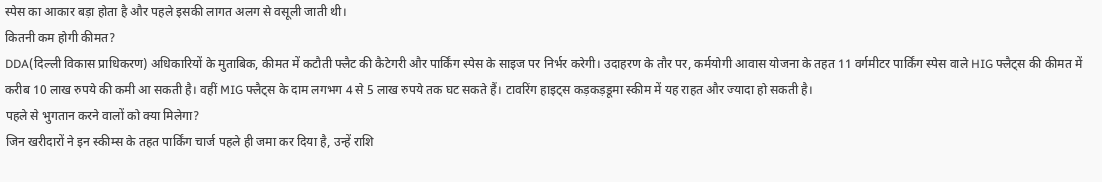स्पेस का आकार बड़ा होता है और पहले इसकी लागत अलग से वसूली जाती थी।
कितनी कम होगी कीमत?
DDA(दिल्ली विकास प्राधिकरण) अधिकारियों के मुताबिक, कीमत में कटौती फ्लैट की कैटेगरी और पार्किंग स्पेस के साइज पर निर्भर करेगी। उदाहरण के तौर पर, कर्मयोगी आवास योजना के तहत 11 वर्गमीटर पार्किंग स्पेस वाले HIG फ्लैट्स की कीमत में करीब 10 लाख रुपये की कमी आ सकती है। वहीं MIG फ्लैट्स के दाम लगभग 4 से 5 लाख रुपये तक घट सकते हैं। टावरिंग हाइट्स कड़कड़डूमा स्कीम में यह राहत और ज्यादा हो सकती है।
पहले से भुगतान करने वालों को क्या मिलेगा?
जिन खरीदारों ने इन स्कीम्स के तहत पार्किंग चार्ज पहले ही जमा कर दिया है, उन्हें राशि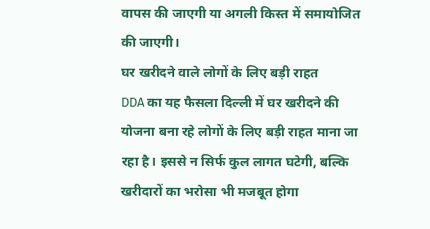वापस की जाएगी या अगली किस्त में समायोजित की जाएगी।
घर खरीदने वाले लोगों के लिए बड़ी राहत
DDA का यह फैसला दिल्ली में घर खरीदने की योजना बना रहे लोगों के लिए बड़ी राहत माना जा रहा है। इससे न सिर्फ कुल लागत घटेगी, बल्कि खरीदारों का भरोसा भी मजबूत होगा